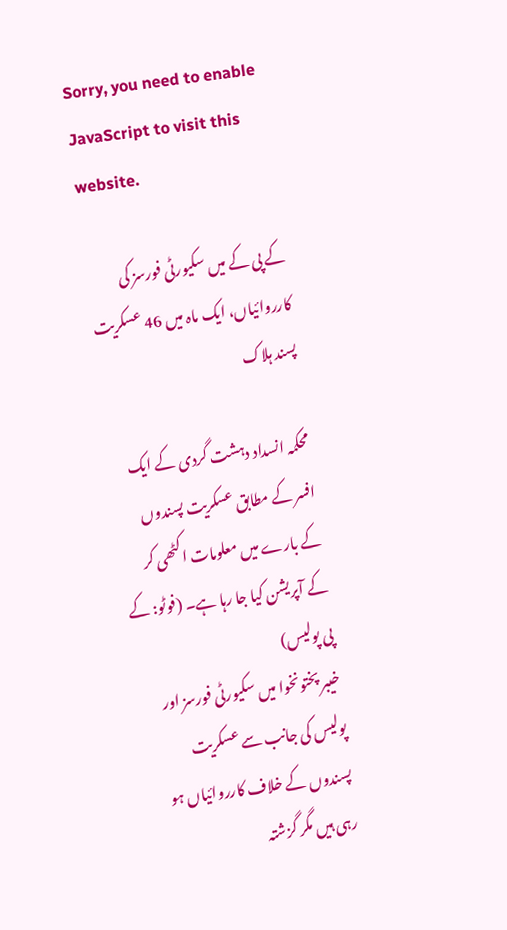Sorry, you need to enable JavaScript to visit this website.

کے پی کے میں سکیورٹی فورسز کی کارروائیاں، ایک ماہ میں 46 عسکریت پسند ہلاک

محکمہ انسداد دہشت گردی کے ایک افسر کے مطابق عسکریت پسندوں کے بارے میں معلومات اکٹھی کر کے آپریشن کیا جا رہا ہے۔ (فوٹو: کے پی پولیس)
خیبر پختونخوا میں سکیورٹی فورسز اور پولیس کی جانب سے عسکریت پسندوں کے خلاف کارروائیاں ہو رہی ہیں مگر گزشتہ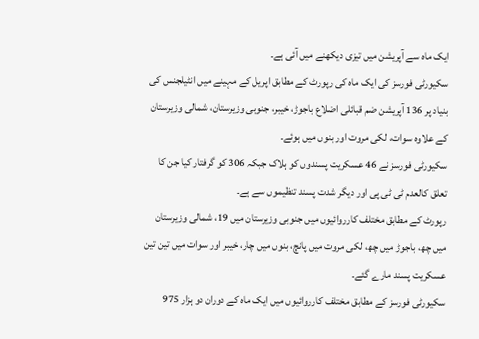ایک ماہ سے آپریشن میں تیزی دیکھنے میں آئی ہے۔
سکیورٹی فورسز کی ایک ماہ کی رپورٹ کے مطابق اپریل کے مہینے میں انٹیلجنس کی بنیاد پر 136 آپریشن ضم قبائلی اضلاع باجوڑ، خیبر، جنوبی وزیرستان، شمالی وزیرستان کے علاوہ سوات، لکی مروت اور بنوں میں ہوئے۔
سکیورٹی فورسز نے 46 عسکریت پسندوں کو ہلاک جبکہ 306 کو گرفتار کیا جن کا تعلق کالعدم ٹی ٹی پی اور دیگر شدت پسند تنظیموں سے ہے۔
رپورٹ کے مطابق مختلف کارروائیوں میں جنوبی وزیرستان میں 19، شمالی وزیرستان میں چھ، باجوڑ میں چھ، لکی مروت میں پانچ، بنوں میں چار، خیبر اور سوات میں تین تین عسکریت پسند مارے گئے۔
سکیورٹی فورسز کے مطابق مختلف کارروائیوں میں ایک ماہ کے دوران دو ہزار 975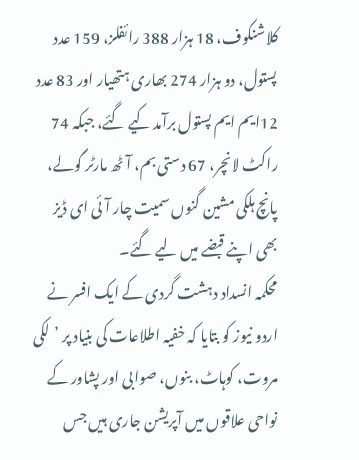کلاشنکوف، 18 ہزار 388 رائفلز، 159 عدد پستول، دو ہزار 274 بھاری ہتھیار اور 83 عدد 12ایم ایم پستول برآمد کیے گئے، جبکہ 74 راکٹ لانچر، 67 دستی بم، آٹھ مارٹر گولے، پانچ ہلکی مشین گنوں سمیت چار آئی ای ڈیز بھی اپنے قبضے میں لیے گئے۔
محکمہ انسداد دہشت گردی کے ایک افسر نے اردو نیوز کو بتایا کہ خفیہ اطلاعات کی بنیاد پر ’لکی مروت، کوہاٹ، بنوں، صوابی اور پشاور کے نواحی علاقوں میں آپریشن جاری ہیں جس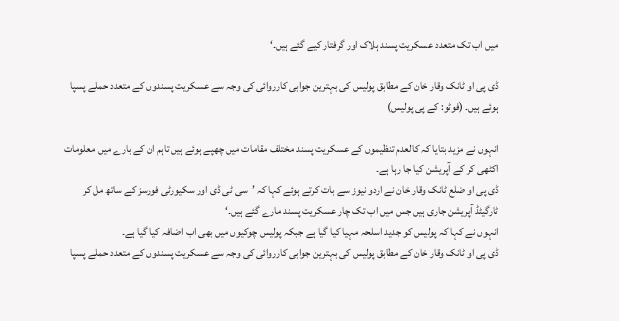میں اب تک متعدد عسکریت پسند ہلاک اور گرفتار کیے گئے ہیں۔‘

ڈی پی او ٹانک وقار خان کے مطابق پولیس کی بہترین جوابی کارروائی کی وجہ سے عسکریت پسندوں کے متعدد حملے پسپا ہوئے ہیں۔ (فوٹو: کے پی پولیس)

انہوں نے مزید بتایا کہ کالعدم تنظیموں کے عسکریت پسند مختلف مقامات میں چھپے ہوئے ہیں تاہم ان کے بارے میں معلومات اکٹھی کر کے آپریشن کیا جا رہا ہے۔
ڈی پی او ضلع ٹانک وقار خان نے اردو نیوز سے بات کرتے ہوئے کہا کہ ’سی ٹی ڈی اور سکیورٹی فورسز کے ساتھ مل کر ٹارگیٹڈ آپریشن جاری ہیں جس میں اب تک چار عسکریت پسند مارے گئے ہیں۔‘
انہوں نے کہا کہ پولیس کو جدید اسلحہ مہیا کیا گیا ہے جبکہ پولیس چوکیوں میں بھی اب اضافہ کیا گیا ہے۔
ڈی پی او ٹانک وقار خان کے مطابق پولیس کی بہترین جوابی کارروائی کی وجہ سے عسکریت پسندوں کے متعدد حملے پسپا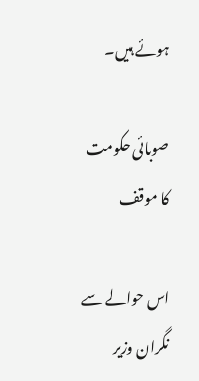ہوئے ہیں۔

صوبائی حکومت کا موقف

اس حوالے سے نگران وزیر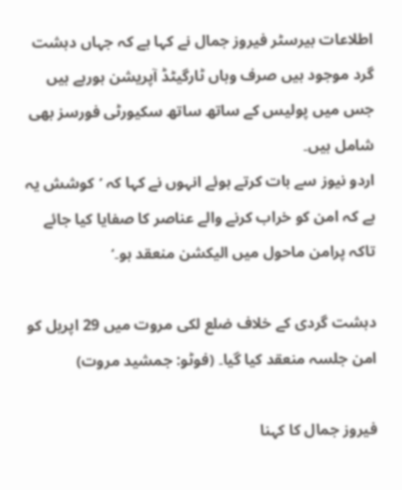اطلاعات بیرسٹر فیروز جمال نے کہا ہے کہ جہاں دہشت گرد موجود ہیں صرف وہاں ٹارگیٹڈ آپریشن ہورہے ہیں جس میں پولیس کے ساتھ ساتھ سکیورٹی فورسز بھی شامل ہیں۔
اردو نیوز سے بات کرتے ہوئے انہوں نے کہا کہ ’کوشش یہ ہے کہ امن کو خراب کرنے والے عناصر کا صفایا کیا جائے تاکہ پرامن ماحول میں الیکشن منعقد ہو۔‘

دہشت گردی کے خلاف ضلع لکی مروت میں 29 اپریل کو امن جلسہ منعقد کیا گیا۔ (فوٹو: جمشید مروت)

فیروز جمال کا کہنا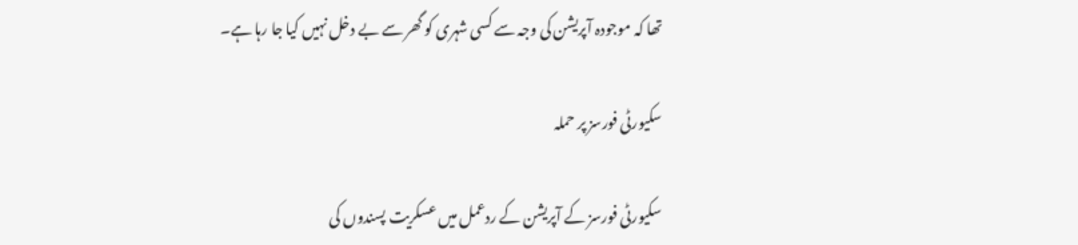تھا کہ موجودہ آپریشن کی وجہ سے کسی شہری کو گھر سے بے دخل نہیں کیا جا رہا ہے۔

سکیورٹی فورسز پر حملہ

سکیورٹی فورسز کے آپریشن کے ردعمل میں عسکریت پسندوں کی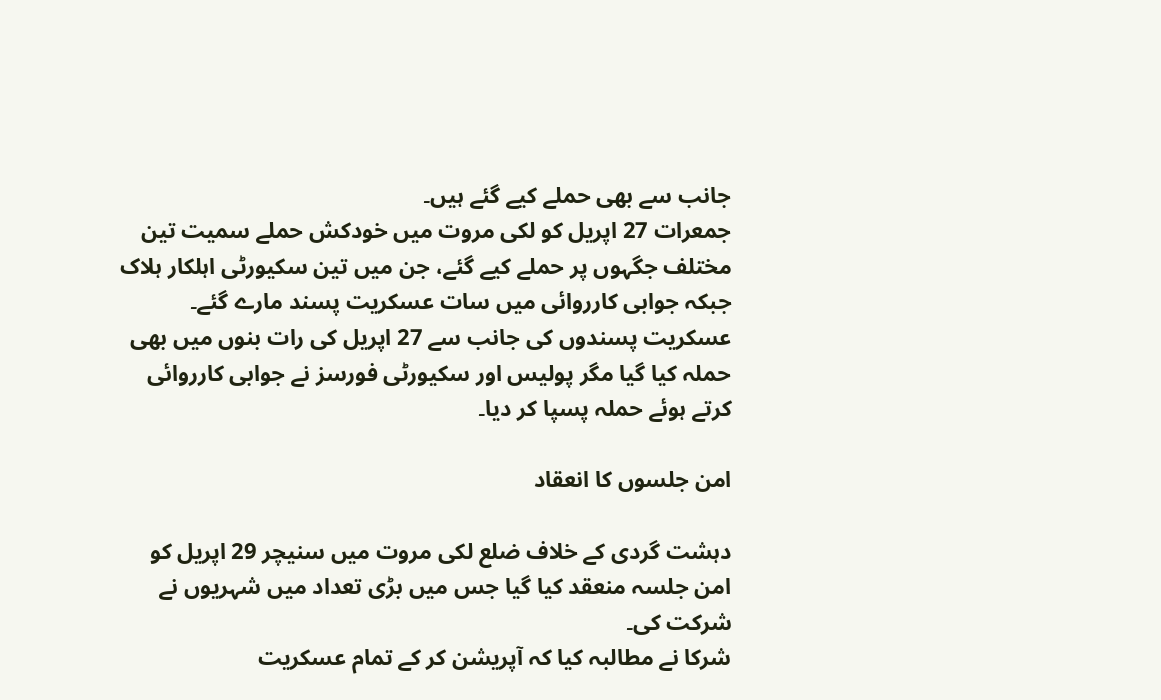جانب سے بھی حملے کیے گئے ہیں۔
جمعرات 27 اپریل کو لکی مروت میں خودکش حملے سمیت تین مختلف جگہوں پر حملے کیے گئے، جن میں تین سکیورٹی اہلکار ہلاک جبکہ جوابی کارروائی میں سات عسکریت پسند مارے گئے۔
عسکریت پسندوں کی جانب سے 27 اپریل کی رات بنوں میں بھی حملہ کیا گیا مگر پولیس اور سکیورٹی فورسز نے جوابی کارروائی کرتے ہوئے حملہ پسپا کر دیا۔

امن جلسوں کا انعقاد

دہشت گردی کے خلاف ضلع لکی مروت میں سنیچر 29 اپریل کو امن جلسہ منعقد کیا گیا جس میں بڑی تعداد میں شہریوں نے شرکت کی۔
شرکا نے مطالبہ کیا کہ آپریشن کر کے تمام عسکریت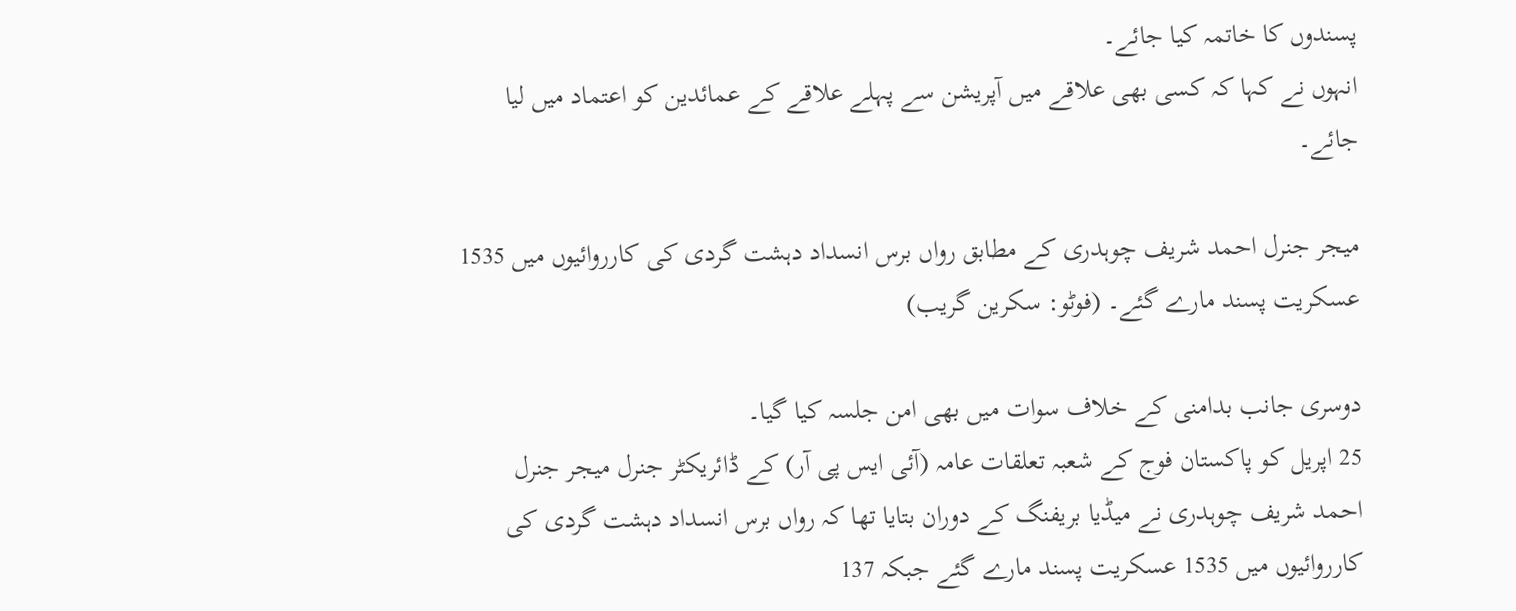پسندوں کا خاتمہ کیا جائے۔
انہوں نے کہا کہ کسی بھی علاقے میں آپریشن سے پہلے علاقے کے عمائدین کو اعتماد میں لیا جائے۔

میجر جنرل احمد شریف چوہدری کے مطابق رواں برس انسداد دہشت گردی کی کارروائیوں میں 1535 عسکریت پسند مارے گئے۔ (فوٹو: سکرین گریب)

دوسری جانب بدامنی کے خلاف سوات میں بھی امن جلسہ کیا گیا۔
25 اپریل کو پاکستان فوج کے شعبہ تعلقات عامہ (آئی ایس پی آر) کے ڈائریکٹر جنرل میجر جنرل احمد شریف چوہدری نے میڈیا بریفنگ کے دوران بتایا تھا کہ رواں برس انسداد دہشت گردی کی کارروائیوں میں 1535 عسکریت پسند مارے گئے جبکہ 137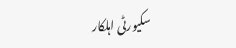سکیورٹی اہلکار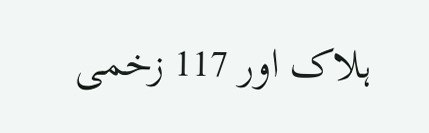ہلاک اور 117 زخمی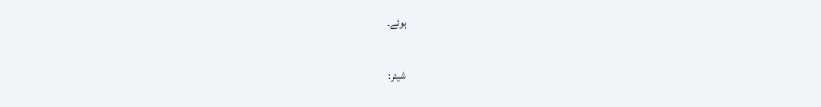ہوئے۔

شیئر: